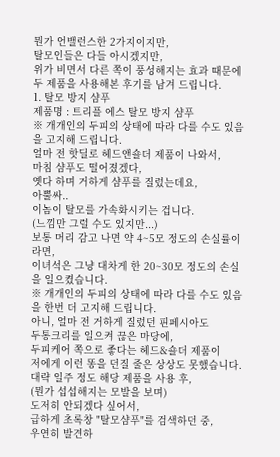뭔가 언밸런스한 2가지이지만,
탈모인들은 다들 아시겠지만,
위가 비면서 다른 쪽이 풍성해지는 효과 때문에
두 제품을 사용해본 후기를 남겨 드립니다.
1. 탈모 방지 샴푸
제품명 : 트리플 에스 탈모 방지 샴푸
※ 개개인의 두피의 상태에 따라 다를 수도 있음을 고지해 드립니다.
얼마 전 핫딜로 헤드앤숄더 제품이 나와서,
마침 샴푸도 떨어졌겠다,
옛다 하며 거하게 샴푸를 질렀는데요,
아뿔싸..
이놈이 탈모를 가속화시키는 겁니다.
(느낌만 그럴 수도 있지만...)
보통 머리 감고 나면 약 4~5모 정도의 손실률이라면,
이녀석은 그냥 대차게 한 20~30모 정도의 손실을 일으켰습니다.
※ 개개인의 두피의 상태에 따라 다를 수도 있음을 한번 더 고지해 드립니다.
아니, 얼마 전 거하게 질렀던 핀페시아도
두통크리를 일으켜 끊은 마당에,
두피케어 쪽으로 좋다는 헤드&숄더 제품이
저에게 이런 똥을 던질 줄은 상상도 못했습니다.
대략 일주 정도 해당 제품을 사용 후,
(뭔가 섭섭해지는 모발을 보며)
도저히 안되겠다 싶어서,
급하게 초록창 "탈모샴푸"를 검색하던 중,
우연히 발견하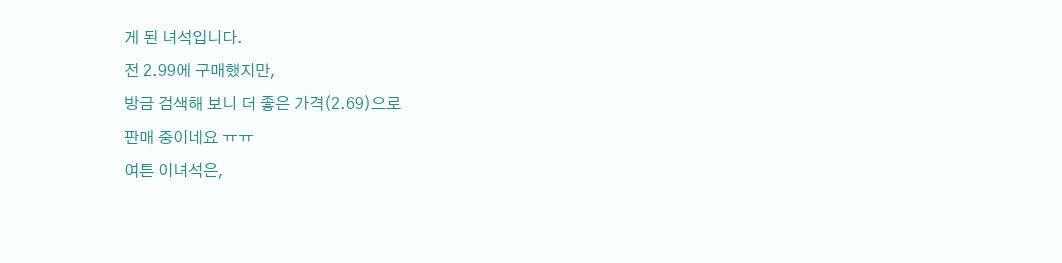게 된 녀석입니다.
전 2.99에 구매했지만,
방금 검색해 보니 더 좋은 가격(2.69)으로
판매 중이네요 ㅠㅠ
여튼 이녀석은,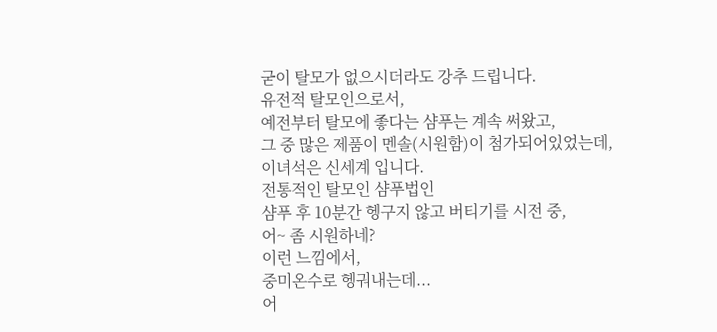굳이 탈모가 없으시더라도 강추 드립니다.
유전적 탈모인으로서,
예전부터 탈모에 좋다는 샴푸는 계속 써왔고,
그 중 많은 제품이 멘솔(시원함)이 첨가되어있었는데,
이녀석은 신세계 입니다.
전통적인 탈모인 샴푸법인
샴푸 후 10분간 헹구지 않고 버티기를 시전 중,
어~ 좀 시원하네?
이런 느낌에서,
중미온수로 헹궈내는데...
어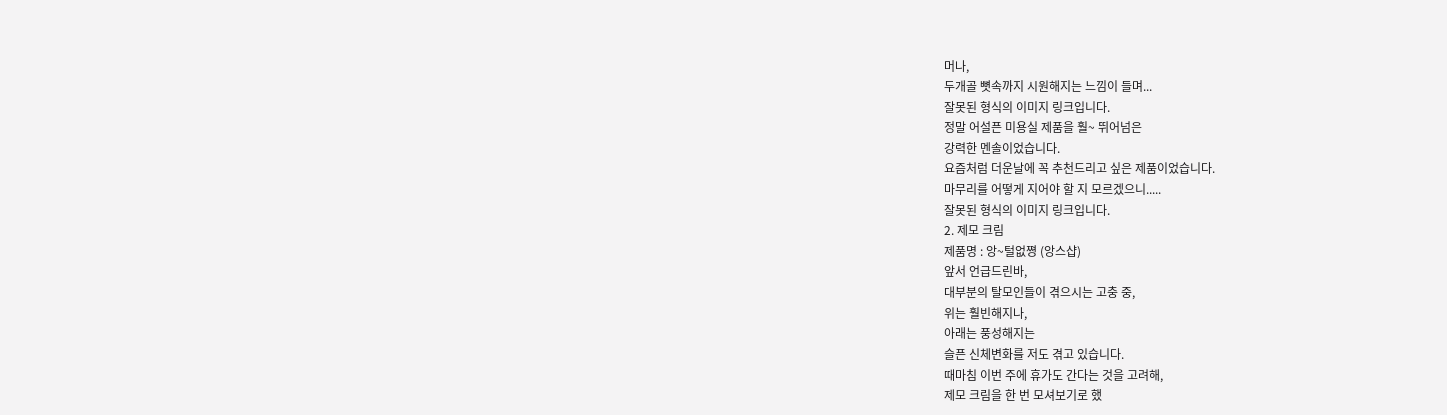머나,
두개골 뼛속까지 시원해지는 느낌이 들며...
잘못된 형식의 이미지 링크입니다.
정말 어설픈 미용실 제품을 훨~ 뛰어넘은
강력한 멘솔이었습니다.
요즘처럼 더운날에 꼭 추천드리고 싶은 제품이었습니다.
마무리를 어떻게 지어야 할 지 모르겠으니.....
잘못된 형식의 이미지 링크입니다.
2. 제모 크림
제품명 : 앙~털없쪙 (앙스샵)
앞서 언급드린바,
대부분의 탈모인들이 겪으시는 고충 중,
위는 훨빈해지나,
아래는 풍성해지는
슬픈 신체변화를 저도 겪고 있습니다.
때마침 이번 주에 휴가도 간다는 것을 고려해,
제모 크림을 한 번 모셔보기로 했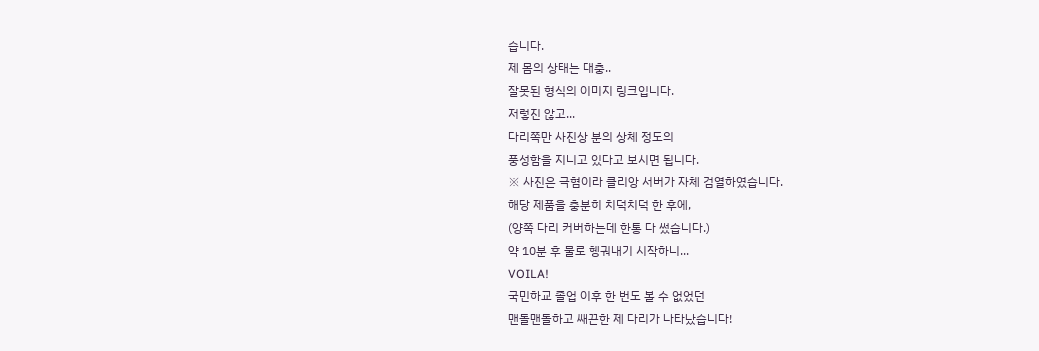습니다.
제 몸의 상태는 대충..
잘못된 형식의 이미지 링크입니다.
저렇진 않고...
다리쪽만 사진상 분의 상체 정도의
풍성함을 지니고 있다고 보시면 됩니다.
※ 사진은 극혐이라 클리앙 서버가 자체 검열하였습니다.
해당 제품을 충분히 치덕치덕 한 후에,
(양쪽 다리 커버하는데 한통 다 썼습니다.)
약 10분 후 물로 헹궈내기 시작하니...
VOILA!
국민하교 졸업 이후 한 번도 볼 수 없었던
맨돌맨돌하고 쌔끈한 제 다리가 나타났습니다!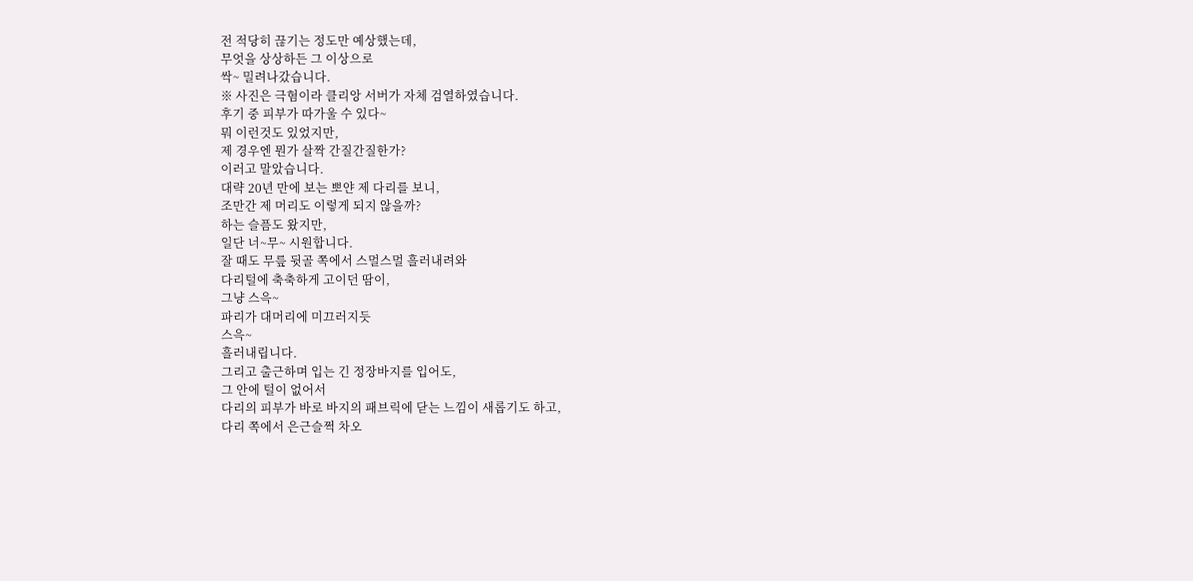전 적당히 끊기는 정도만 예상했는데,
무엇을 상상하든 그 이상으로
싹~ 밀려나갔습니다.
※ 사진은 극혐이라 클리앙 서버가 자체 검열하였습니다.
후기 중 피부가 따가울 수 있다~
뭐 이런것도 있었지만,
제 경우엔 뭔가 살짝 간질간질한가?
이러고 말았습니다.
대략 20년 만에 보는 뽀얀 제 다리를 보니,
조만간 제 머리도 이렇게 되지 않을까?
하는 슬픔도 왔지만,
일단 너~무~ 시원합니다.
잘 때도 무릎 뒷골 쪽에서 스멀스멀 흘러내려와
다리털에 축축하게 고이던 땀이,
그냥 스윽~
파리가 대머리에 미끄러지듯
스윽~
흘러내립니다.
그리고 출근하며 입는 긴 정장바지를 입어도,
그 안에 털이 없어서
다리의 피부가 바로 바지의 패브릭에 닫는 느낌이 새롭기도 하고,
다리 쪽에서 은근슬쩍 차오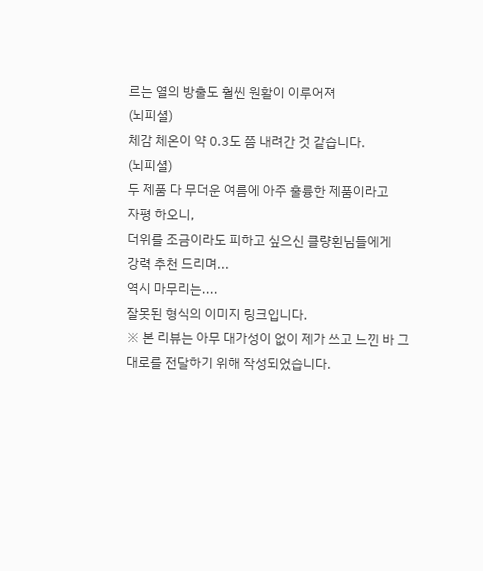르는 열의 방출도 훨씬 원활이 이루어져
(뇌피셜)
체감 체온이 약 0.3도 쯤 내려간 것 같습니다.
(뇌피셜)
두 제품 다 무더운 여름에 아주 훌륭한 제품이라고
자평 하오니,
더위를 조금이라도 피하고 싶으신 클량횐님들에게
강력 추천 드리며...
역시 마무리는....
잘못된 형식의 이미지 링크입니다.
※ 본 리뷰는 아무 대가성이 없이 제가 쓰고 느낀 바 그대로를 전달하기 위해 작성되었습니다.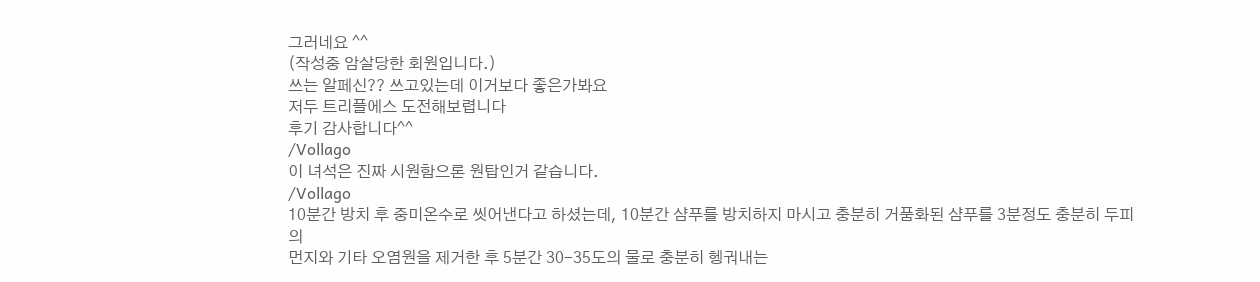그러네요 ^^
(작성중 암살당한 회원입니다.)
쓰는 알페신?? 쓰고있는데 이거보다 좋은가봐요
저두 트리플에스 도전해보렵니다
후기 감사합니다^^
/Vollago
이 녀석은 진짜 시원함으론 원탑인거 같습니다.
/Vollago
10분간 방치 후 중미온수로 씻어낸다고 하셨는데, 10분간 샴푸를 방치하지 마시고 충분히 거품화된 샴푸를 3분정도 충분히 두피의
먼지와 기타 오염원을 제거한 후 5분간 30-35도의 물로 충분히 헹궈내는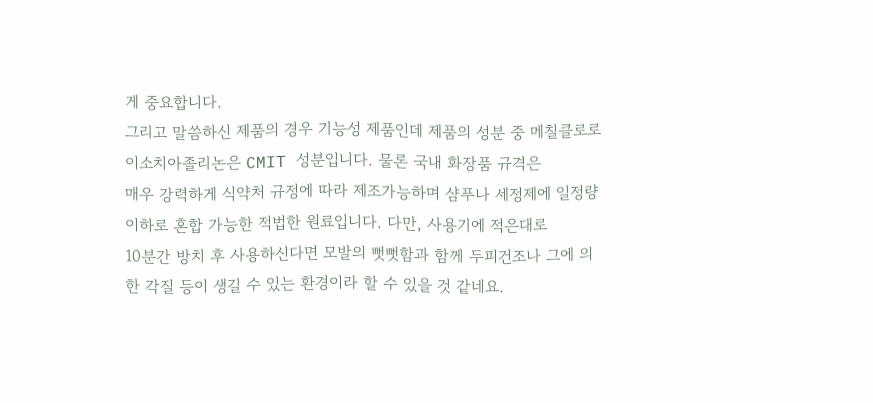게 중요합니다.
그리고 말씀하신 제품의 경우 기능성 제품인데 제품의 성분 중 메칠클로로이소치아졸리논은 CMIT 성분입니다. 물론 국내 화장품 규격은
매우 강력하게 식약처 규정에 따라 제조가능하며 샴푸나 세정제에 일정량 이하로 혼합 가능한 적법한 원료입니다. 다만, 사용기에 적은대로
10분간 방치 후 사용하신다면 모발의 뻣뻣함과 함께 두피건조나 그에 의한 각질 등이 생길 수 있는 환경이라 할 수 있을 것 같네요.